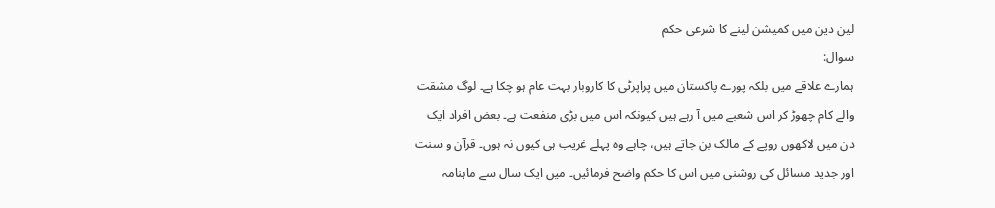لین دین میں کمیشن لینے کا شرعی حکم
سوال:
ہمارے علاقے میں بلکہ پورے پاکستان میں پراپرٹی کا کاروبار بہت عام ہو چکا ہے۔ لوگ مشقت والے کام چھوڑ کر اس شعبے میں آ رہے ہیں کیونکہ اس میں بڑی منفعت ہے۔ بعض افراد ایک دن میں لاکھوں روپے کے مالک بن جاتے ہیں، چاہے وہ پہلے غریب ہی کیوں نہ ہوں۔ قرآن و سنت اور جدید مسائل کی روشنی میں اس کا حکم واضح فرمائیں۔ میں ایک سال سے ماہنامہ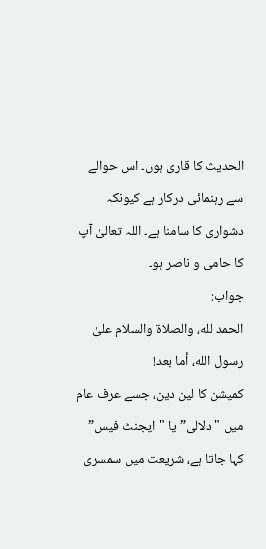الحدیث کا قاری ہوں۔ اس حوالے سے رہنمائی درکار ہے کیونکہ دشواری کا سامنا ہے۔ اللہ تعالیٰ آپ کا حامی و ناصر ہو۔
جواب:
الحمد لله، والصلاة والسلام علىٰ رسول الله، أما بعد!
کمیشن کا لین دین، جسے عرف عام میں "دلالی” یا "ایجنٹ فیس” کہا جاتا ہے، شریعت میں سمسری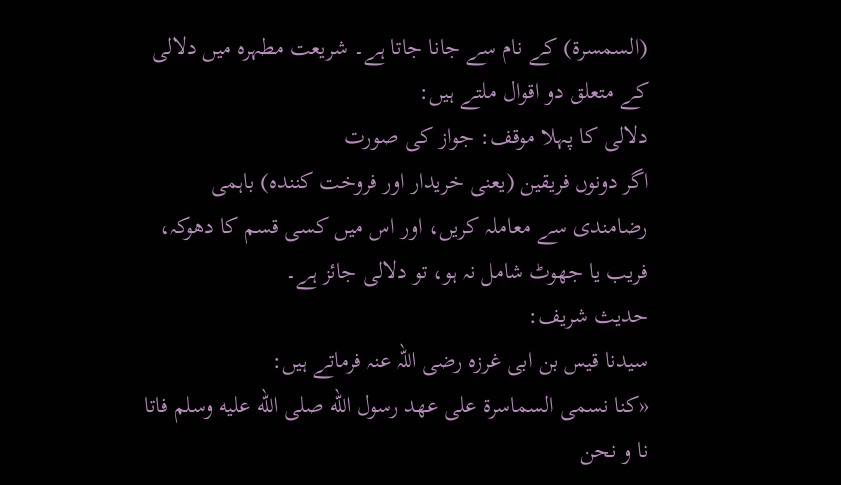(السمسرة) کے نام سے جانا جاتا ہے۔ شریعت مطہرہ میں دلالی کے متعلق دو اقوال ملتے ہیں:
دلالی کا پہلا موقف: جواز کی صورت
اگر دونوں فریقین (یعنی خریدار اور فروخت کنندہ) باہمی رضامندی سے معاملہ کریں، اور اس میں کسی قسم کا دھوکہ، فریب یا جھوٹ شامل نہ ہو، تو دلالی جائز ہے۔
حدیث شریف:
سیدنا قیس بن ابی غرزہ رضی اللہ عنہ فرماتے ہیں:
«کنا نسمی السماسرة علی عهد رسول الله صلی الله علیه وسلم فاتا نا و نحن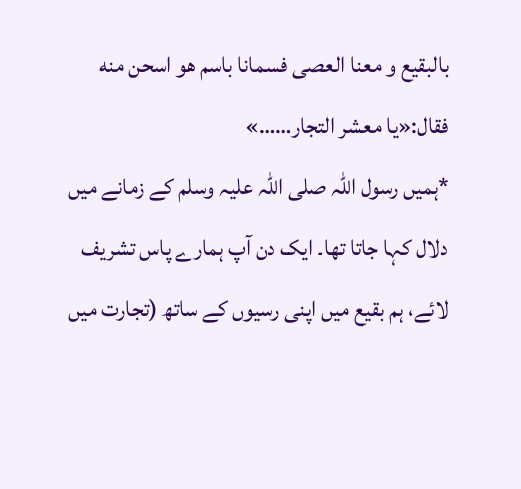بالبقیع و معنا العصی فسمانا باسم هو اسحن منه فقال:«یا معشر التجار……»
*ہمیں رسول اللہ صلی اللہ علیہ وسلم کے زمانے میں دلال کہا جاتا تھا۔ ایک دن آپ ہمارے پاس تشریف لائے، ہم بقیع میں اپنی رسیوں کے ساتھ (تجارت میں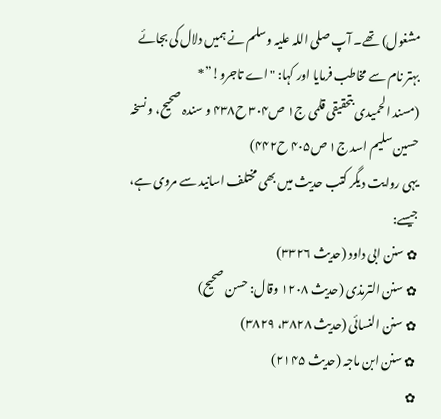مشغول) تھے۔ آپ صلی اللہ علیہ وسلم نے ہمیں دلال کی بجائے بہتر نام سے مخاطب فرمایا اور کہا: "اے تاجرو!”*
(مسند الحمیدی بتحقیقی قلمی ج۱ ص۳۰۴ ح۴۳۸ و سندہ صحیح، و نسخہ حسین سلیم اسد ج۱ ص۴۰۵ ح۴۴۲)
یہی روایت دیگر کتب حدیث میں بھی مختلف اسانید سے مروی ہے، جیسے:
✿ سنن ابی داود (حدیث ۳۳۲۶)
✿ سنن الترمذی (حدیث ۱۲۰۸ وقال: حسن صحیح)
✿ سنن النسائی (حدیث ۳۸۲۸، ۳۸۲۹)
✿ سنن ابن ماجہ (حدیث ۲۱۴۵)
✿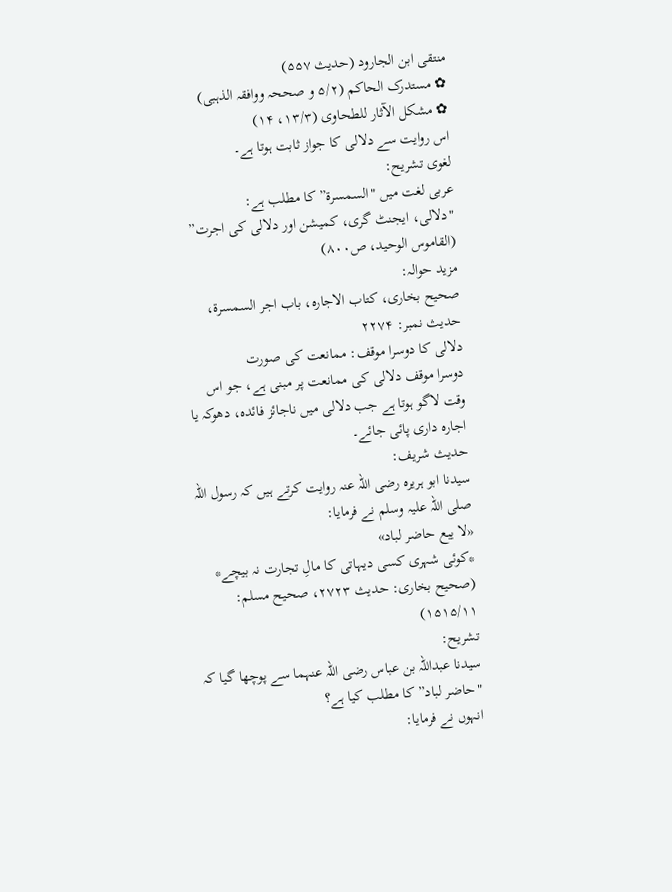منتقی ابن الجارود (حدیث ۵۵۷)
✿ مستدرک الحاکم (۵/۲ و صححہ ووافقہ الذہبی)
✿ مشکل الآثار للطحاوی (۱۳/۳، ۱۴)
اس روایت سے دلالی کا جواز ثابت ہوتا ہے۔
لغوی تشریح:
عربی لغت میں "السمسرة” کا مطلب ہے:
"دلالی، ایجنٹ گری، کمیشن اور دلالی کی اجرت”
(القاموس الوحید، ص۸۰۰)
مزید حوالہ:
صحیح بخاری، کتاب الاجارہ، باب اجر السمسرۃ، حدیث نمبر: ۲۲۷۴
دلالی کا دوسرا موقف: ممانعت کی صورت
دوسرا موقف دلالی کی ممانعت پر مبنی ہے، جو اس وقت لاگو ہوتا ہے جب دلالی میں ناجائز فائدہ، دھوکہ یا اجارہ داری پائی جائے۔
حدیث شریف:
سیدنا ابو ہریرہ رضی اللہ عنہ روایت کرتے ہیں کہ رسول اللہ صلی اللہ علیہ وسلم نے فرمایا:
«لا یبع حاضر لباد»
*کوئی شہری کسی دیہاتی کا مالِ تجارت نہ بیچے*
(صحیح بخاری: حدیث ۲۷۲۳، صحیح مسلم: ۱۵۱۵/۱۱)
تشریح:
سیدنا عبداللہ بن عباس رضی اللہ عنہما سے پوچھا گیا کہ "حاضر لباد” کا مطلب کیا ہے؟
انہوں نے فرمایا: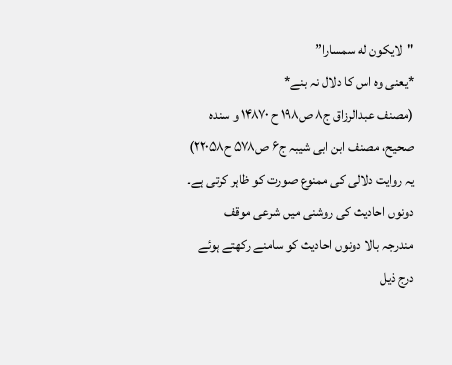"لایکون له سمسارا”
*یعنی وہ اس کا دلال نہ بنے*
(مصنف عبدالرزاق ج۸ ص۱۹۸ ح ۱۴۸۷۰ و سندہ صحیح، مصنف ابن ابی شیبہ ج۶ ص۵۷۸ ح۲۲۰۵۸)
یہ روایت دلالی کی ممنوع صورت کو ظاہر کرتی ہے۔
دونوں احادیث کی روشنی میں شرعی موقف
مندرجہ بالا دونوں احادیث کو سامنے رکھتے ہوئے درج ذیل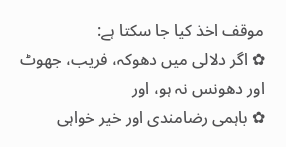موقف اخذ کیا جا سکتا ہے:
✿ اگر دلالی میں دھوکہ، فریب، جھوٹ اور دھونس نہ ہو، اور
✿ باہمی رضامندی اور خیر خواہی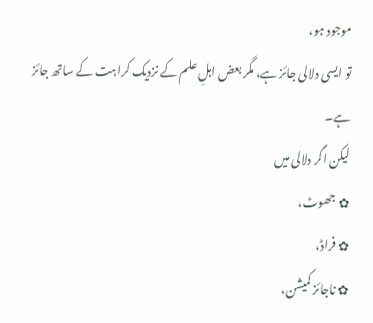موجود ہو،
تو ایسی دلالی جائز ہے، مگر بعض اہلِ علم کے نزدیک کراہت کے ساتھ جائز ہے۔
لیکن اگر دلالی میں
✿ جھوٹ،
✿ فراڈ،
✿ ناجائز کمیشن،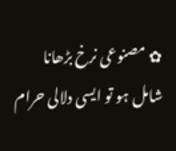✿ مصنوعی نرخ بڑھانا
شامل ہو تو ایسی دلالی حرام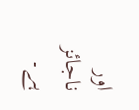اور ناجائز ہے۔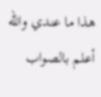ھذا ما عندي والله أعلم بالصواب